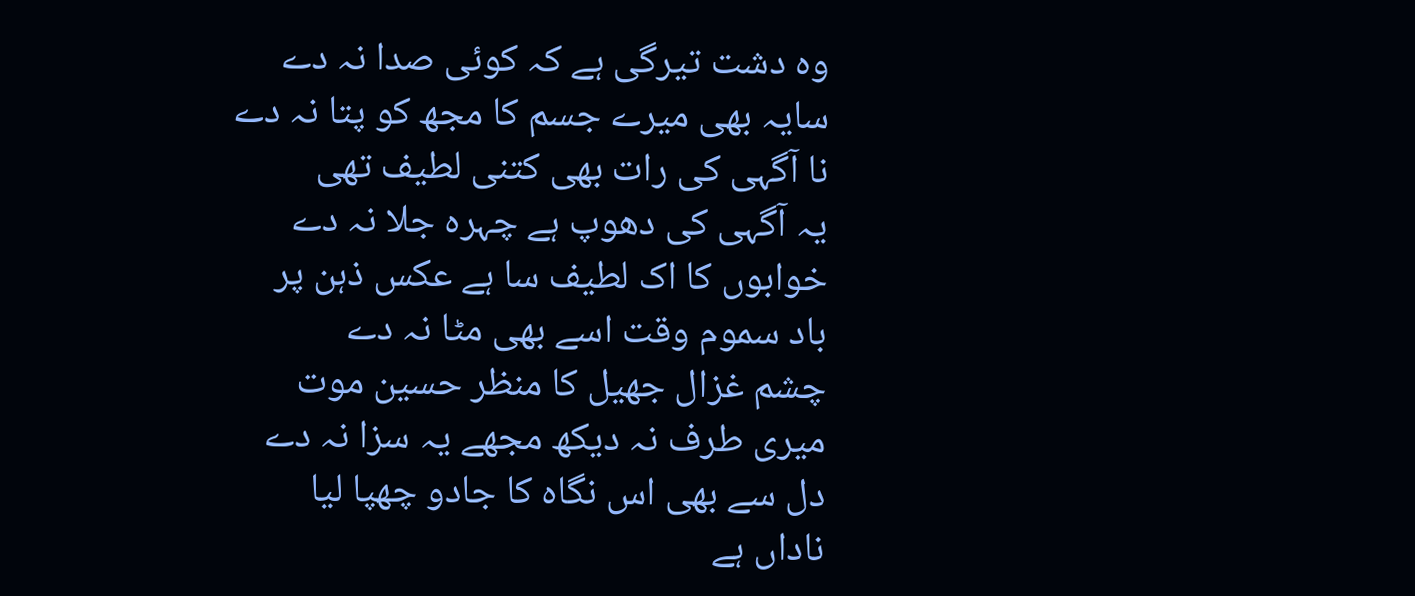وہ دشت تیرگی ہے کہ کوئی صدا نہ دے
سایہ بھی میرے جسم کا مجھ کو پتا نہ دے
نا آگہی کی رات بھی کتنی لطیف تھی
یہ آگہی کی دھوپ ہے چہرہ جلا نہ دے
خوابوں کا اک لطیف سا ہے عکس ذہن پر
باد سموم وقت اسے بھی مٹا نہ دے
چشم غزال جھیل کا منظر حسین موت
میری طرف نہ دیکھ مجھے یہ سزا نہ دے
دل سے بھی اس نگاہ کا جادو چھپا لیا
ناداں ہے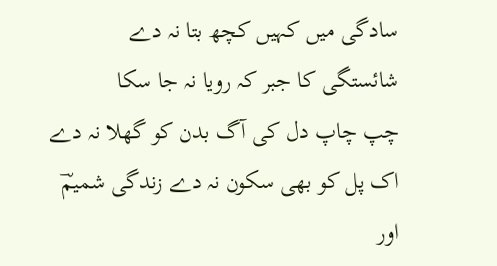سادگی میں کہیں کچھ بتا نہ دے
شائستگی کا جبر کہ رویا نہ جا سکا
چپ چاپ دل کی آگ بدن کو گھلا نہ دے
اک پل کو بھی سکون نہ دے زندگی شمیمؔ
اور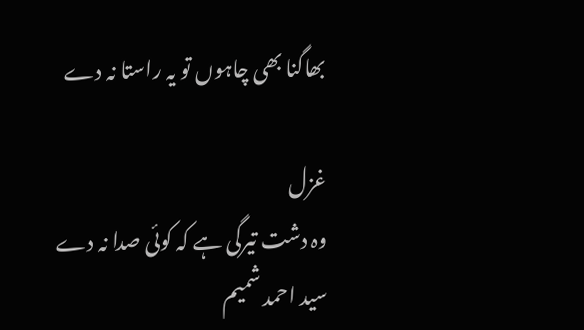بھاگنا بھی چاہوں تو یہ راستا نہ دے

غزل
وہ دشت تیرگی ہے کہ کوئی صدا نہ دے
سید احمد شمیم